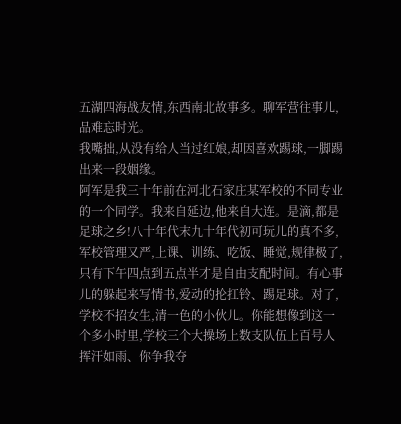五湖四海战友情,东西南北故事多。聊军营往事儿,品难忘时光。
我嘴拙,从没有给人当过红娘,却因喜欢踢球,一脚踢出来一段姻缘。
阿军是我三十年前在河北石家庄某军校的不同专业的一个同学。我来自延边,他来自大连。是滴,都是足球之乡!八十年代末九十年代初可玩儿的真不多,军校管理又严,上课、训练、吃饭、睡觉,规律极了,只有下午四点到五点半才是自由支配时间。有心事儿的躲起来写情书,爱动的抡扛铃、踢足球。对了,学校不招女生,清一色的小伙儿。你能想像到这一个多小时里,学校三个大操场上数支队伍上百号人挥汗如雨、你争我夺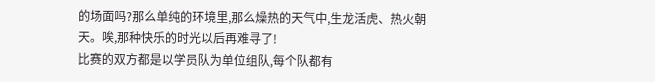的场面吗?那么单纯的环境里,那么燥热的天气中,生龙活虎、热火朝天。唉,那种快乐的时光以后再难寻了!
比赛的双方都是以学员队为单位组队,每个队都有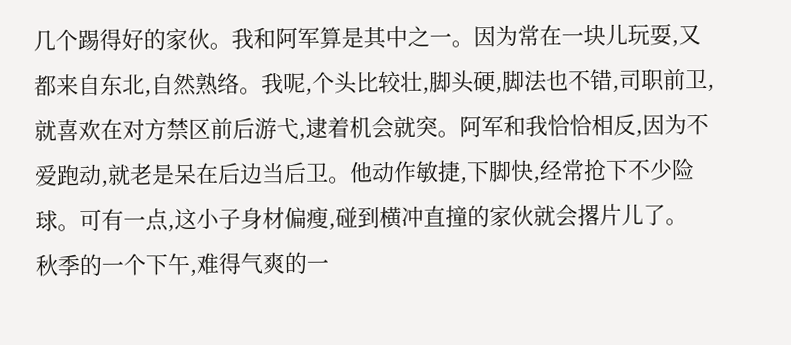几个踢得好的家伙。我和阿军算是其中之一。因为常在一块儿玩耍,又都来自东北,自然熟络。我呢,个头比较壮,脚头硬,脚法也不错,司职前卫,就喜欢在对方禁区前后游弋,逮着机会就突。阿军和我恰恰相反,因为不爱跑动,就老是呆在后边当后卫。他动作敏捷,下脚快,经常抢下不少险球。可有一点,这小子身材偏瘦,碰到横冲直撞的家伙就会撂片儿了。
秋季的一个下午,难得气爽的一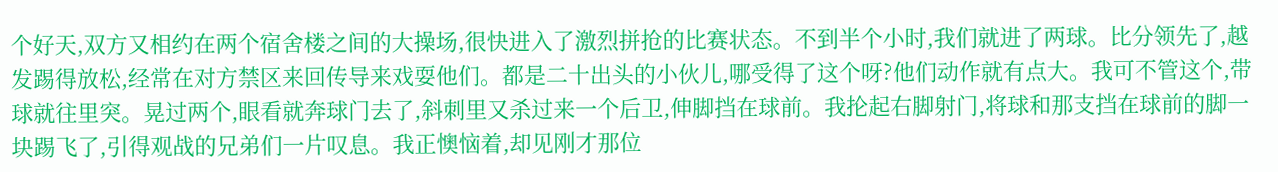个好天,双方又相约在两个宿舍楼之间的大操场,很快进入了激烈拼抢的比赛状态。不到半个小时,我们就进了两球。比分领先了,越发踢得放松,经常在对方禁区来回传导来戏耍他们。都是二十出头的小伙儿,哪受得了这个呀?他们动作就有点大。我可不管这个,带球就往里突。晃过两个,眼看就奔球门去了,斜刺里又杀过来一个后卫,伸脚挡在球前。我抡起右脚射门,将球和那支挡在球前的脚一块踢飞了,引得观战的兄弟们一片叹息。我正懊恼着,却见刚才那位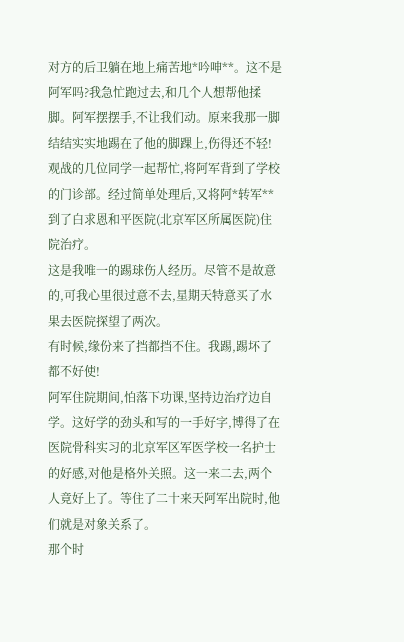对方的后卫躺在地上痛苦地*吟呻**。这不是阿军吗?我急忙跑过去,和几个人想帮他揉脚。阿军摆摆手,不让我们动。原来我那一脚结结实实地踢在了他的脚踝上,伤得还不轻!
观战的几位同学一起帮忙,将阿军背到了学校的门诊部。经过简单处理后,又将阿*转军**到了白求恩和平医院(北京军区所属医院)住院治疗。
这是我唯一的踢球伤人经历。尽管不是故意的,可我心里很过意不去,星期天特意买了水果去医院探望了两次。
有时候,缘份来了挡都挡不住。我踢,踢坏了都不好使!
阿军住院期间,怕落下功课,坚持边治疗边自学。这好学的劲头和写的一手好字,博得了在医院骨科实习的北京军区军医学校一名护士的好感,对他是格外关照。这一来二去,两个人竟好上了。等住了二十来天阿军出院时,他们就是对象关系了。
那个时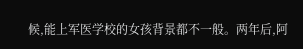候,能上军医学校的女孩背景都不一般。两年后,阿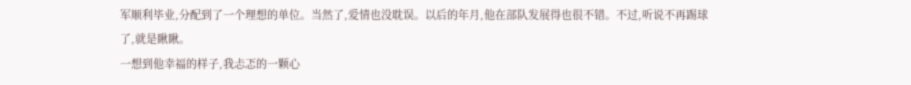军顺利毕业,分配到了一个理想的单位。当然了,爱情也没耽误。以后的年月,他在部队发展得也很不错。不过,听说不再踢球了,就是瞅瞅。
一想到他幸福的样子,我忐忑的一颗心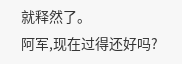就释然了。
阿军,现在过得还好吗?